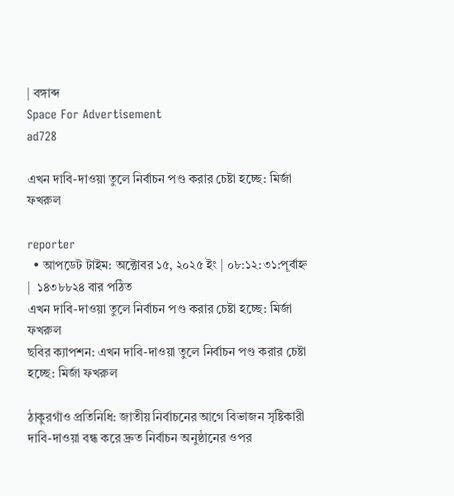| বঙ্গাব্দ
Space For Advertisement
ad728

এখন দাবি-দাওয়া তুলে নির্বাচন পণ্ড করার চেষ্টা হচ্ছে: মির্জা ফখরুল

reporter
  • আপডেট টাইম: অক্টোবর ১৫, ২০২৫ ইং | ০৮:১২:৩১:পূর্বাহ্ন  |  ১৪৩৮৮২৪ বার পঠিত
এখন দাবি-দাওয়া তুলে নির্বাচন পণ্ড করার চেষ্টা হচ্ছে: মির্জা ফখরুল
ছবির ক্যাপশন: এখন দাবি-দাওয়া তুলে নির্বাচন পণ্ড করার চেষ্টা হচ্ছে: মির্জা ফখরুল

ঠাকুরগাঁও প্রতিনিধি: জাতীয় নির্বাচনের আগে বিভাজন সৃষ্টিকারী দাবি-দাওয়া বন্ধ করে দ্রুত নির্বাচন অনুষ্ঠানের ওপর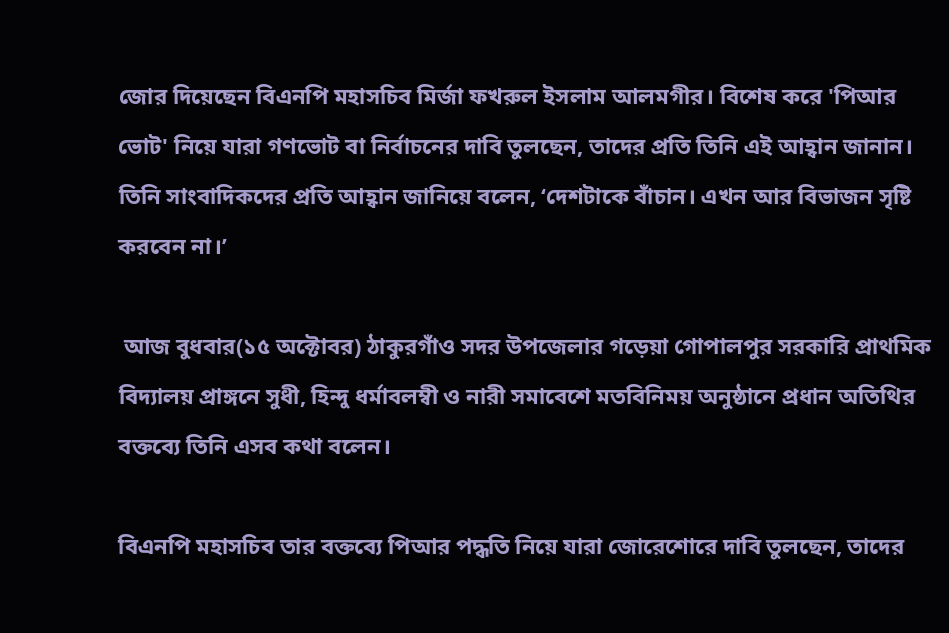জোর দিয়েছেন বিএনপি মহাসচিব মির্জা ফখরুল ইসলাম আলমগীর। বিশেষ করে 'পিআর ভোট' নিয়ে যারা গণভোট বা নির্বাচনের দাবি তুলছেন, তাদের প্রতি তিনি এই আহ্বান জানান। তিনি সাংবাদিকদের প্রতি আহ্বান জানিয়ে বলেন, ‘দেশটাকে বাঁচান। এখন আর বিভাজন সৃষ্টি করবেন না।’

 আজ বুধবার(১৫ অক্টোবর) ঠাকুরগাঁও সদর উপজেলার গড়েয়া গোপালপুর সরকারি প্রাথমিক বিদ্যালয় প্রাঙ্গনে সুধী, হিন্দু ধর্মাবলম্বী ও নারী সমাবেশে মতবিনিময় অনুষ্ঠানে প্রধান অতিথির বক্তব্যে তিনি এসব কথা বলেন।

বিএনপি মহাসচিব তার বক্তব্যে পিআর পদ্ধতি নিয়ে যারা জোরেশোরে দাবি তুলছেন, তাদের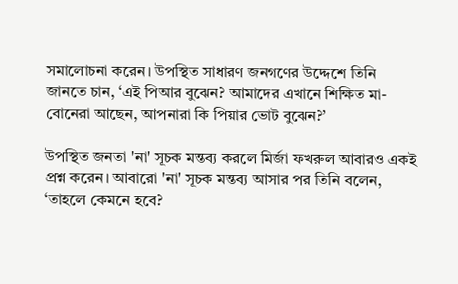সমালোচনা করেন। উপস্থিত সাধারণ জনগণের উদ্দেশে তিনি জানতে চান, ‘এই পিআর বুঝেন? আমাদের এখানে শিক্ষিত মা-বোনেরা আছেন, আপনারা কি পিয়ার ভোট বুঝেন?’

উপস্থিত জনতা 'না' সূচক মন্তব্য করলে মির্জা ফখরুল আবারও একই প্রশ্ন করেন। আবারো 'না' সূচক মন্তব্য আসার পর তিনি বলেন, ‘তাহলে কেমনে হবে?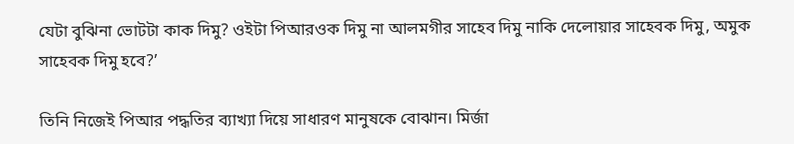যেটা বুঝিনা ভোটটা কাক দিমু? ওইটা পিআরওক দিমু না আলমগীর সাহেব দিমু নাকি দেলোয়ার সাহেবক দিমু, অমুক সাহেবক দিমু হবে?’

তিনি নিজেই পিআর পদ্ধতির ব্যাখ্যা দিয়ে সাধারণ মানুষকে বোঝান। মির্জা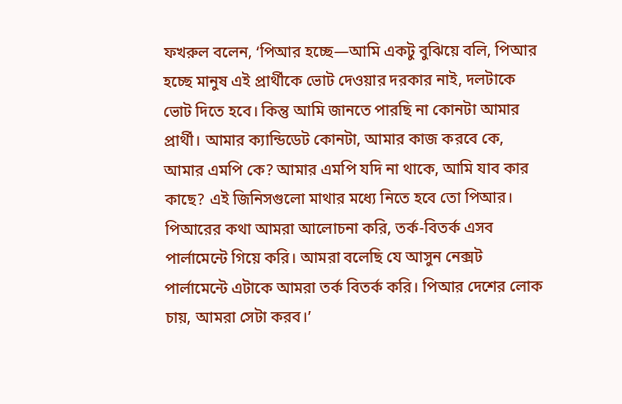ফখরুল বলেন, ‘পিআর হচ্ছে—আমি একটু বুঝিয়ে বলি, পিআর হচ্ছে মানুষ এই প্রার্থীকে ভোট দেওয়ার দরকার নাই, দলটাকে ভোট দিতে হবে। কিন্তু আমি জানতে পারছি না কোনটা আমার প্রার্থী। আমার ক্যান্ডিডেট কোনটা, আমার কাজ করবে কে, আমার এমপি কে? আমার এমপি যদি না থাকে, আমি যাব কার কাছে? এই জিনিসগুলো মাথার মধ্যে নিতে হবে তো পিআর। পিআরের কথা আমরা আলোচনা করি, তর্ক-বিতর্ক এসব পার্লামেন্টে গিয়ে করি। আমরা বলেছি যে আসুন নেক্সট পার্লামেন্টে এটাকে আমরা তর্ক বিতর্ক করি। পিআর দেশের লোক চায়, আমরা সেটা করব।’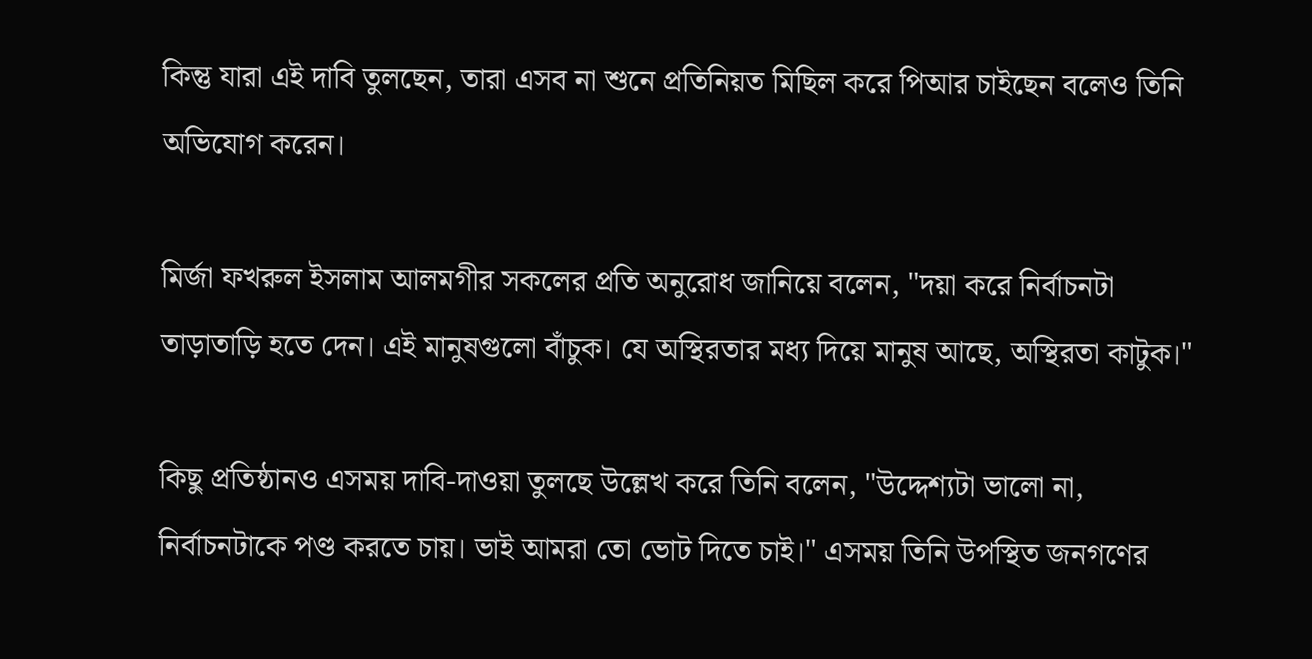কিন্তু যারা এই দাবি তুলছেন, তারা এসব না শুনে প্রতিনিয়ত মিছিল করে পিআর চাইছেন বলেও তিনি অভিযোগ করেন।

মির্জা ফখরুল ইসলাম আলমগীর সকলের প্রতি অনুরোধ জানিয়ে বলেন, "দয়া করে নির্বাচনটা তাড়াতাড়ি হতে দেন। এই মানুষগুলো বাঁচুক। যে অস্থিরতার মধ্য দিয়ে মানুষ আছে, অস্থিরতা কাটুক।"

কিছু প্রতিষ্ঠানও এসময় দাবি-দাওয়া তুলছে উল্লেখ করে তিনি বলেন, "উদ্দেশ্যটা ভালো না, নির্বাচনটাকে পণ্ড করতে চায়। ভাই আমরা তো ভোট দিতে চাই।" এসময় তিনি উপস্থিত জনগণের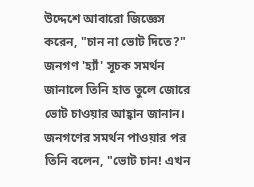উদ্দেশে আবারো জিজ্ঞেস করেন, "চান না ভোট দিতে?" জনগণ 'হ্যাঁ' সূচক সমর্থন জানালে তিনি হাত তুলে জোরে ভোট চাওয়ার আহ্বান জানান। জনগণের সমর্থন পাওয়ার পর তিনি বলেন, "ভোট চান! এখন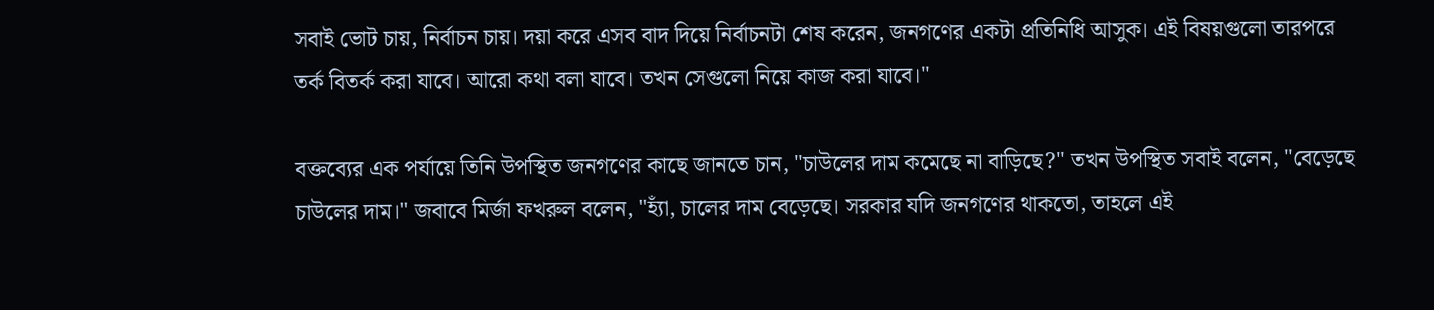সবাই ভোট চায়, নির্বাচন চায়। দয়া করে এসব বাদ দিয়ে নির্বাচনটা শেষ করেন, জনগণের একটা প্রতিনিধি আসুক। এই বিষয়গুলো তারপরে তর্ক বিতর্ক করা যাবে। আরো কথা বলা যাবে। তখন সেগুলো নিয়ে কাজ করা যাবে।"

বক্তব্যের এক পর্যায়ে তিনি উপস্থিত জনগণের কাছে জানতে চান, "চাউলের দাম কমেছে না বাড়িছে?" তখন উপস্থিত সবাই বলেন, "বেড়েছে চাউলের দাম।" জবাবে মির্জা ফখরুল বলেন, "হ্যাঁ, চালের দাম বেড়েছে। সরকার যদি জনগণের থাকতো, তাহলে এই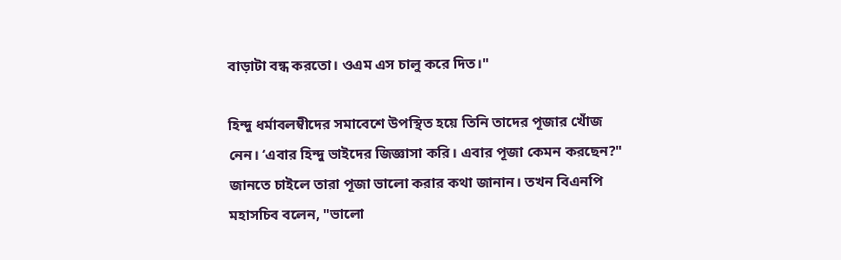বাড়াটা বন্ধ করতো। ওএম এস চালু করে দিত।"

হিন্দু ধর্মাবলম্বীদের সমাবেশে উপস্থিত হয়ে তিনি তাদের পূজার খোঁজ নেন। ‘এবার হিন্দু ভাইদের জিজ্ঞাসা করি। এবার পূজা কেমন করছেন?" জানতে চাইলে তারা পূজা ভালো করার কথা জানান। তখন বিএনপি মহাসচিব বলেন, "ভালো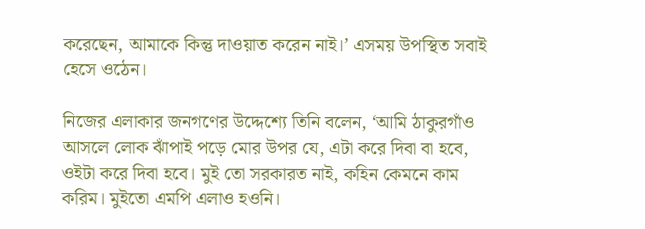করেছেন, আমাকে কিন্তু দাওয়াত করেন নাই।’ এসময় উপস্থিত সবাই হেসে ওঠেন।

নিজের এলাকার জনগণের উদ্দেশ্যে তিনি বলেন, ‘আমি ঠাকুরগাঁও আসলে লোক ঝাঁপাই পড়ে মোর উপর যে, এটা করে দিবা বা হবে, ওইটা করে দিবা হবে। মুই তো সরকারত নাই, কহিন কেমনে কাম করিম। মুইতো এমপি এলাও হওনি।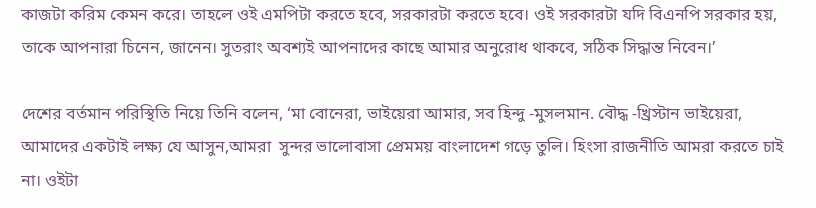কাজটা করিম কেমন করে। তাহলে ওই এমপিটা করতে হবে, সরকারটা করতে হবে। ওই সরকারটা যদি বিএনপি সরকার হয়, তাকে আপনারা চিনেন, জানেন। সুতরাং অবশ্যই আপনাদের কাছে আমার অনুরোধ থাকবে, সঠিক সিদ্ধান্ত নিবেন।’

দেশের বর্তমান পরিস্থিতি নিয়ে তিনি বলেন, ‘মা বোনেরা, ভাইয়েরা আমার, সব হিন্দু -মুসলমান. বৌদ্ধ -খ্রিস্টান ভাইয়েরা, আমাদের একটাই লক্ষ্য যে আসুন,আমরা  সুন্দর ভালোবাসা প্রেমময় বাংলাদেশ গড়ে তুলি। হিংসা রাজনীতি আমরা করতে চাই না। ওইটা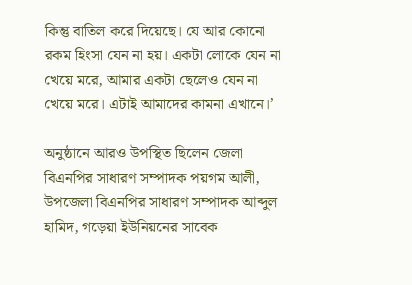কিন্তু বাতিল করে দিয়েছে। যে আর কোনো রকম হিংসা যেন না হয়। একটা লোকে যেন না খেয়ে মরে, আমার একটা ছেলেও যেন না খেয়ে মরে। এটাই আমাদের কামনা এখানে।’

অনুষ্ঠানে আরও উপস্থিত ছিলেন জেলা বিএনপির সাধারণ সম্পাদক পয়গম আলী, উপজেলা বিএনপির সাধারণ সম্পাদক আব্দুল হামিদ, গড়েয়া ইউনিয়নের সাবেক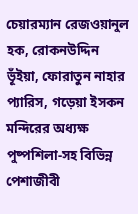চেয়ারম্যান রেজওয়ানুল হক, রোকনউদ্দিন ভূঁইয়া, ফোরাতুন নাহার প্যারিস, গড়েয়া ইসকন মন্দিরের অধ্যক্ষ পুষ্পশিলা-সহ বিভিন্ন পেশাজীবী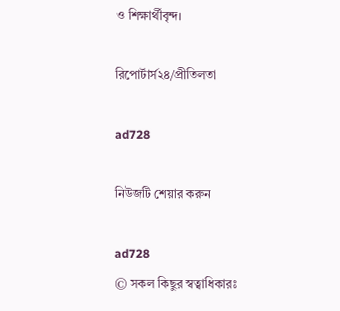ও শিক্ষার্থীবৃন্দ।

রিপোর্টার্স২৪/প্রীতিলতা

ad728

নিউজটি শেয়ার করুন

ad728
© সকল কিছুর স্বত্বাধিকারঃ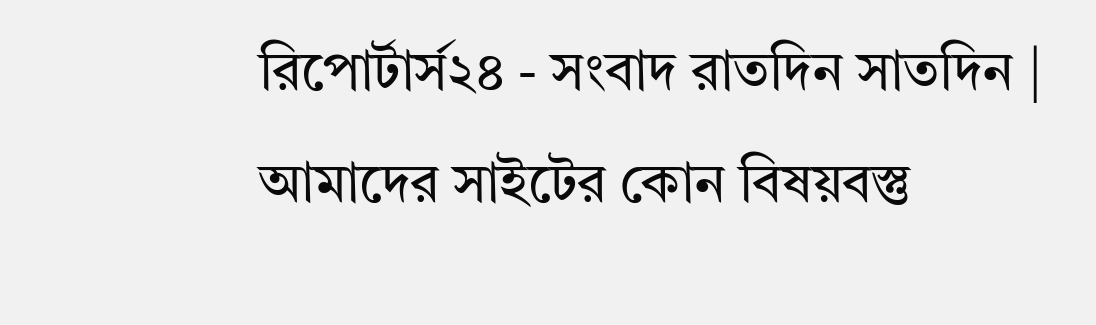রিপোর্টার্স২৪ - সংবাদ রাতদিন সাতদিন | আমাদের সাইটের কোন বিষয়বস্তু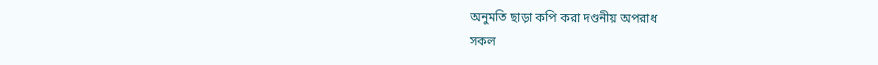অনুমতি ছাড়া কপি করা দণ্ডনীয় অপরাধ
সকল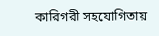কারিগরী সহযোগিতায়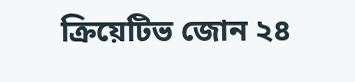ক্রিয়েটিভ জোন ২৪